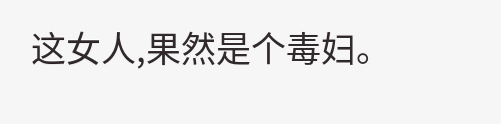这女人,果然是个毒妇。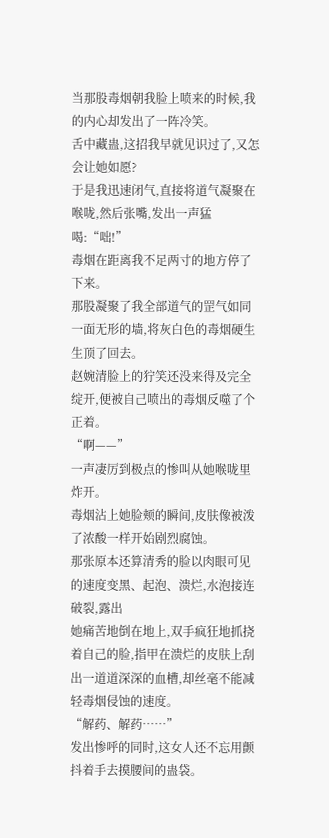当那股毒烟朝我脸上喷来的时候,我的内心却发出了一阵冷笑。
舌中藏蛊,这招我早就见识过了,又怎会让她如愿?
于是我迅速闭气,直接将道气凝聚在喉咙,然后张嘴,发出一声猛喝:“咄!”
毒烟在距离我不足两寸的地方停了下来。
那股凝聚了我全部道气的罡气如同一面无形的墙,将灰白色的毒烟硬生生顶了回去。
赵婉清脸上的狞笑还没来得及完全绽开,便被自己喷出的毒烟反噬了个正着。
“啊——”
一声凄厉到极点的惨叫从她喉咙里炸开。
毒烟沾上她脸颊的瞬间,皮肤像被泼了浓酸一样开始剧烈腐蚀。
那张原本还算清秀的脸以肉眼可见的速度变黑、起泡、溃烂,水泡接连破裂,露出
她痛苦地倒在地上,双手疯狂地抓挠着自己的脸,指甲在溃烂的皮肤上刮出一道道深深的血槽,却丝毫不能减轻毒烟侵蚀的速度。
“解药、解药……”
发出惨呼的同时,这女人还不忘用颤抖着手去摸腰间的蛊袋。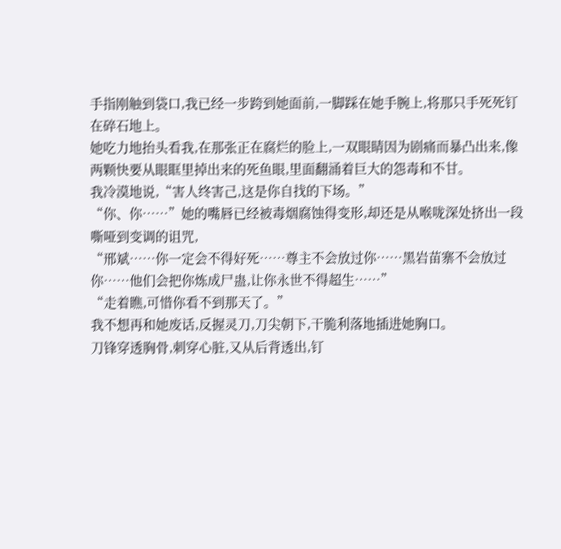手指刚触到袋口,我已经一步跨到她面前,一脚踩在她手腕上,将那只手死死钉在碎石地上。
她吃力地抬头看我,在那张正在腐烂的脸上,一双眼睛因为剧痛而暴凸出来,像两颗快要从眼眶里掉出来的死鱼眼,里面翻涌着巨大的怨毒和不甘。
我冷漠地说,“害人终害己,这是你自找的下场。”
“你、你……”她的嘴唇已经被毒烟腐蚀得变形,却还是从喉咙深处挤出一段嘶哑到变调的诅咒,
“邢斌……你一定会不得好死……尊主不会放过你……黑岩苗寨不会放过你……他们会把你炼成尸蛊,让你永世不得超生……”
“走着瞧,可惜你看不到那天了。”
我不想再和她废话,反握灵刀,刀尖朝下,干脆利落地插进她胸口。
刀锋穿透胸骨,刺穿心脏,又从后背透出,钉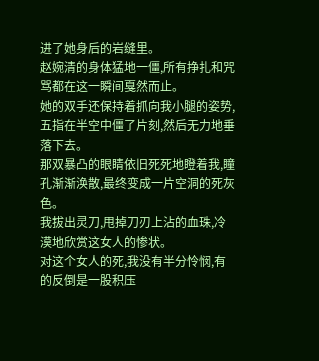进了她身后的岩缝里。
赵婉清的身体猛地一僵,所有挣扎和咒骂都在这一瞬间戛然而止。
她的双手还保持着抓向我小腿的姿势,五指在半空中僵了片刻,然后无力地垂落下去。
那双暴凸的眼睛依旧死死地瞪着我,瞳孔渐渐涣散,最终变成一片空洞的死灰色。
我拔出灵刀,甩掉刀刃上沾的血珠,冷漠地欣赏这女人的惨状。
对这个女人的死,我没有半分怜悯,有的反倒是一股积压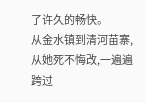了许久的畅快。
从金水镇到清河苗寨,从她死不悔改,一遍遍跨过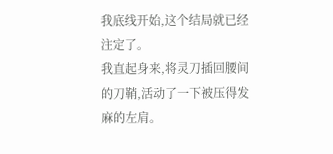我底线开始,这个结局就已经注定了。
我直起身来,将灵刀插回腰间的刀鞘,活动了一下被压得发麻的左肩。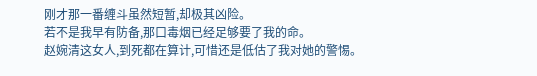刚才那一番缠斗虽然短暂,却极其凶险。
若不是我早有防备,那口毒烟已经足够要了我的命。
赵婉清这女人,到死都在算计,可惜还是低估了我对她的警惕。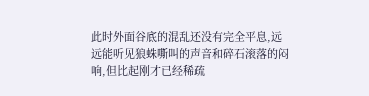此时外面谷底的混乱还没有完全平息,远远能听见狼蛛嘶叫的声音和碎石滚落的闷响,但比起刚才已经稀疏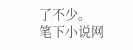了不少。
笔下小说网